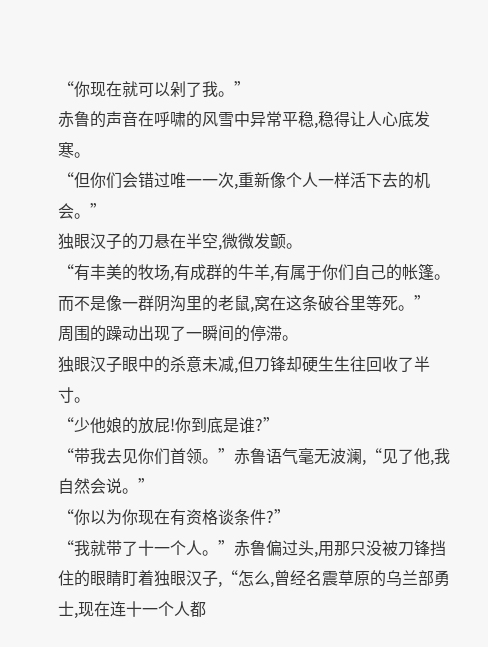“你现在就可以剁了我。”
赤鲁的声音在呼啸的风雪中异常平稳,稳得让人心底发寒。
“但你们会错过唯一一次,重新像个人一样活下去的机会。”
独眼汉子的刀悬在半空,微微发颤。
“有丰美的牧场,有成群的牛羊,有属于你们自己的帐篷。而不是像一群阴沟里的老鼠,窝在这条破谷里等死。”
周围的躁动出现了一瞬间的停滞。
独眼汉子眼中的杀意未减,但刀锋却硬生生往回收了半寸。
“少他娘的放屁!你到底是谁?”
“带我去见你们首领。”赤鲁语气毫无波澜,“见了他,我自然会说。”
“你以为你现在有资格谈条件?”
“我就带了十一个人。”赤鲁偏过头,用那只没被刀锋挡住的眼睛盯着独眼汉子,“怎么,曾经名震草原的乌兰部勇士,现在连十一个人都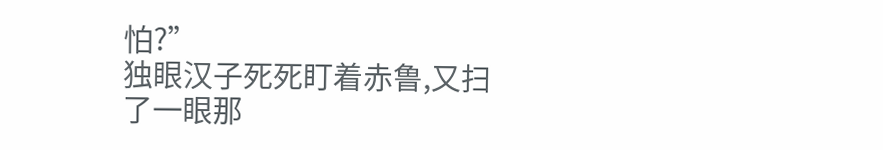怕?”
独眼汉子死死盯着赤鲁,又扫了一眼那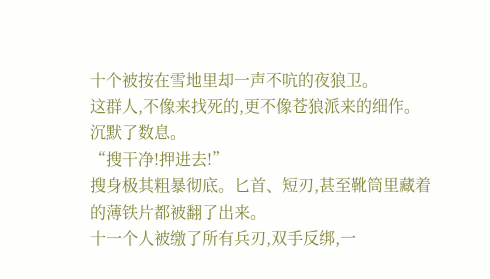十个被按在雪地里却一声不吭的夜狼卫。
这群人,不像来找死的,更不像苍狼派来的细作。
沉默了数息。
“搜干净!押进去!”
搜身极其粗暴彻底。匕首、短刃,甚至靴筒里藏着的薄铁片都被翻了出来。
十一个人被缴了所有兵刃,双手反绑,一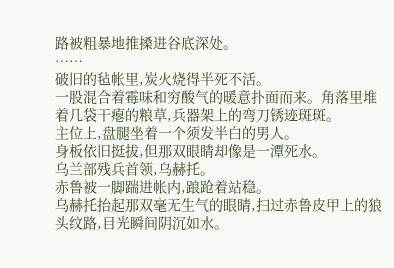路被粗暴地推搡进谷底深处。
……
破旧的毡帐里,炭火烧得半死不活。
一股混合着霉味和穷酸气的暖意扑面而来。角落里堆着几袋干瘪的粮草,兵器架上的弯刀锈迹斑斑。
主位上,盘腿坐着一个须发半白的男人。
身板依旧挺拔,但那双眼睛却像是一潭死水。
乌兰部残兵首领,乌赫托。
赤鲁被一脚踹进帐内,踉跄着站稳。
乌赫托抬起那双毫无生气的眼睛,扫过赤鲁皮甲上的狼头纹路,目光瞬间阴沉如水。